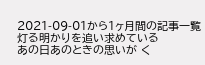2021-09-01から1ヶ月間の記事一覧
灯る明かりを追い求めている
あの日あのときの思いが く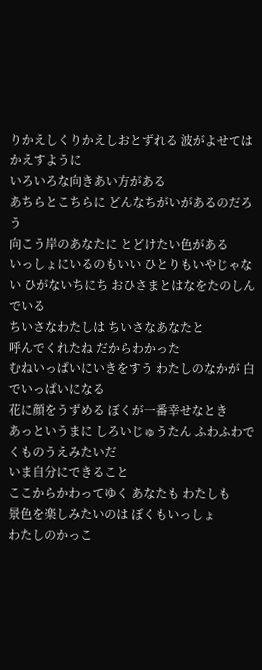りかえしくりかえしおとずれる 波がよせてはかえすように
いろいろな向きあい方がある
あちらとこちらに どんなちがいがあるのだろう
向こう岸のあなたに とどけたい色がある
いっしょにいるのもいい ひとりもいやじゃない ひがないちにち おひさまとはなをたのしんでいる
ちいさなわたしは ちいさなあなたと
呼んでくれたね だからわかった
むねいっぱいにいきをすう わたしのなかが 白でいっぱいになる
花に顔をうずめる ぼくが一番幸せなとき
あっというまに しろいじゅうたん ふわふわで くものうえみたいだ
いま自分にできること
ここからかわってゆく あなたも わたしも
景色を楽しみたいのは ぼくもいっしょ
わたしのかっこ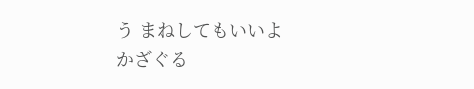う まねしてもいいよ
かざぐる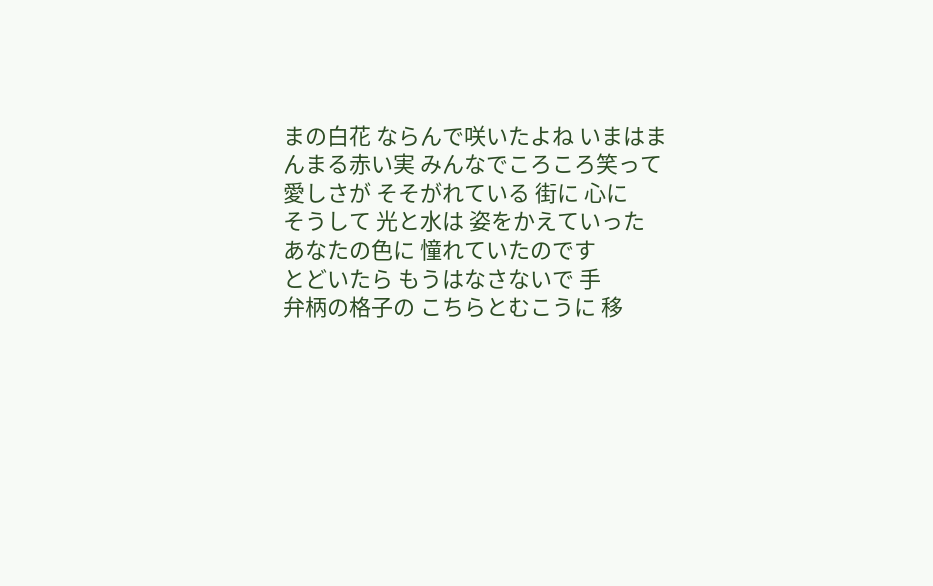まの白花 ならんで咲いたよね いまはまんまる赤い実 みんなでころころ笑って
愛しさが そそがれている 街に 心に
そうして 光と水は 姿をかえていった
あなたの色に 憧れていたのです
とどいたら もうはなさないで 手
弁柄の格子の こちらとむこうに 移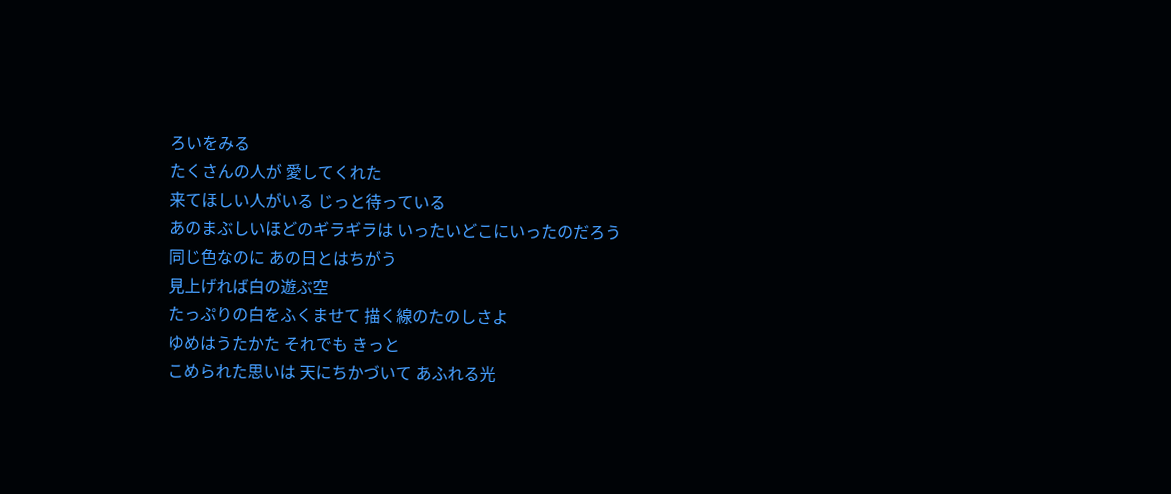ろいをみる
たくさんの人が 愛してくれた
来てほしい人がいる じっと待っている
あのまぶしいほどのギラギラは いったいどこにいったのだろう
同じ色なのに あの日とはちがう
見上げれば白の遊ぶ空
たっぷりの白をふくませて 描く線のたのしさよ
ゆめはうたかた それでも きっと
こめられた思いは 天にちかづいて あふれる光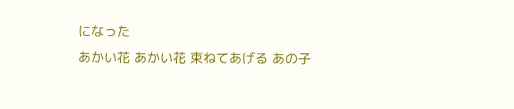になった
あかい花 あかい花 束ねてあげる あの子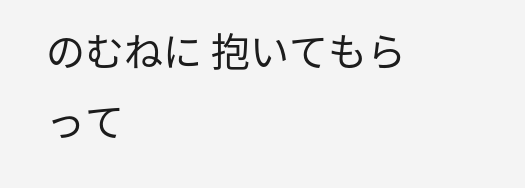のむねに 抱いてもらって